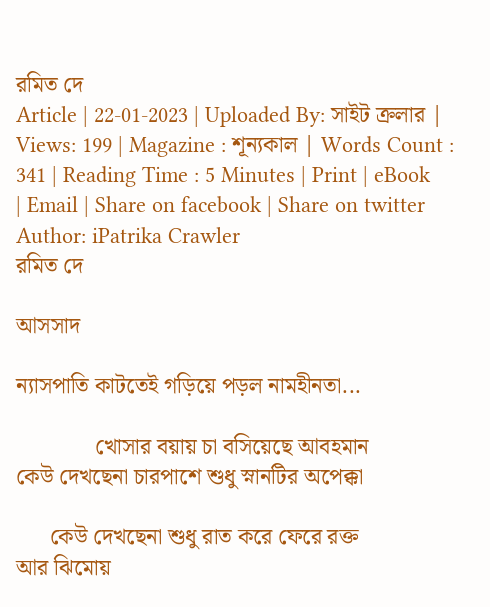রমিত দে
Article | 22-01-2023 | Uploaded By: সাইট ক্রলার | Views: 199 | Magazine : শূন্যকাল | Words Count : 341 | Reading Time : 5 Minutes | Print | eBook | Email | Share on facebook | Share on twitter Author: iPatrika Crawler
রমিত দে

আসসাদ

ন্যাসপাতি কাটতেই গড়িয়ে পড়ল নামহীনতা...

              খোসার বয়ায় চা বসিয়েছে আবহমান
কেউ দেখছেনা চারপাশে শুধু স্নানটির অপেক্কা

      কেউ দেখছেনা শুধু রাত করে ফেরে রক্ত
আর ঝিমোয়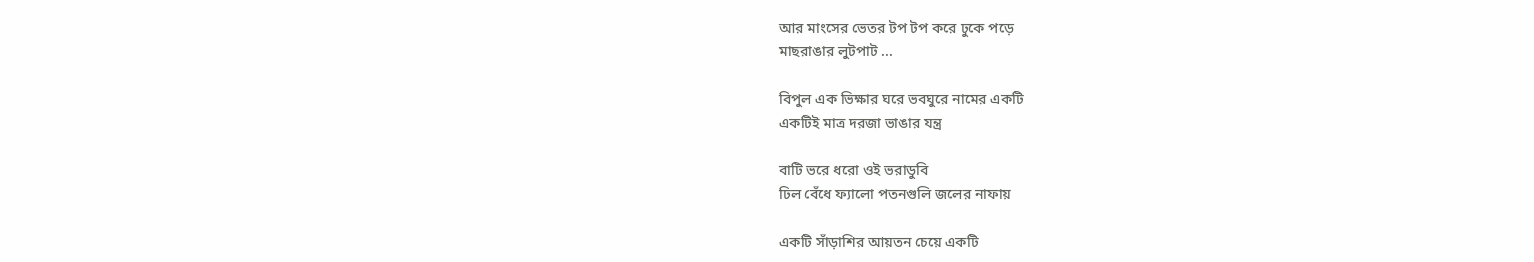আর মাংসের ভেতর টপ টপ করে ঢুকে পড়ে
মাছরাঙার লুটপাট ...

বিপুল এক ভিক্ষার ঘরে ভবঘুরে নামের একটি
একটিই মাত্র দরজা ভাঙার যন্ত্র

বাটি ভরে ধরো ওই ভরাডুবি
ঢিল বেঁধে ফ্যালো পতনগুলি জলের নাফায়

একটি সাঁড়াশির আয়তন চেয়ে একটি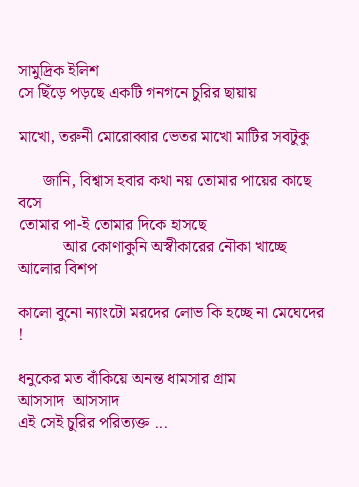সামুদ্রিক ইলিশ
সে ছিঁড়ে পড়ছে একটি গনগনে চুরির ছায়ায়

মাখো, তরুনী মোরোব্বার ভেতর মাখো মাটির সবটুকু

      জানি, বিশ্বাস হবার কথা নয় তোমার পায়ের কাছে বসে
তোমার পা-ই তোমার দিকে হাসছে
           আর কোণাকুনি অস্বীকারের নৌকা খাচ্ছে আলোর বিশপ

কালো বুনো ন্যাংটো মরদের লোভ কি হচ্ছে না মেঘেদের !

ধনুকের মত বাঁকিয়ে অনন্ত ধামসার গ্রাম
আসসাদ  আসসাদ
এই সেই চুরির পরিত্যক্ত ...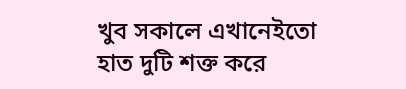খুব সকালে এখানেইতো হাত দুটি শক্ত করে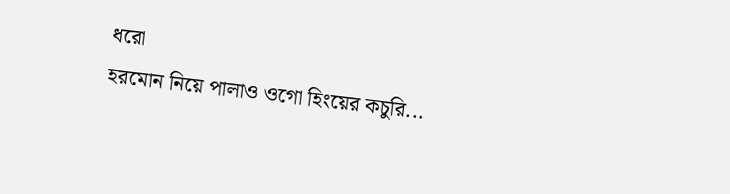ধরো
হরমোন নিয়ে পালাও ওগো হিংয়ের কচুরি...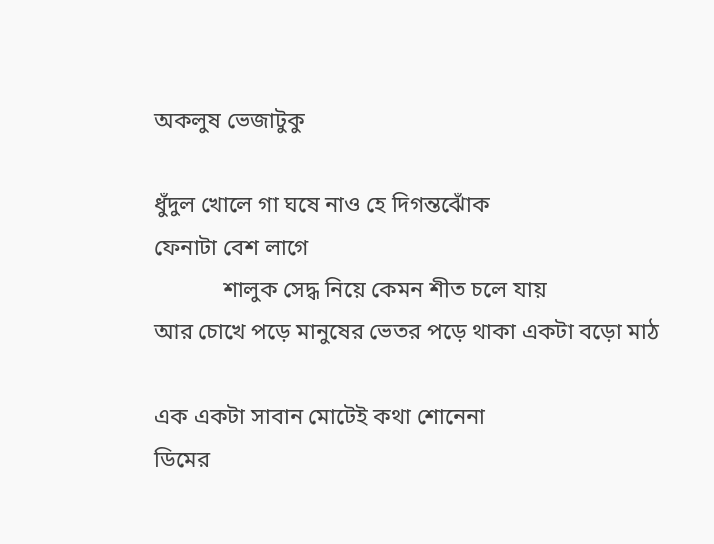অকলুষ ভেজাটুকু

ধুঁদুল খোলে গা ঘষে নাও হে দিগন্তঝোঁক
ফেনাটা বেশ লাগে
            শালুক সেদ্ধ নিয়ে কেমন শীত চলে যায়
আর চোখে পড়ে মানুষের ভেতর পড়ে থাকা একটা বড়ো মাঠ

এক একটা সাবান মোটেই কথা শোনেনা
ডিমের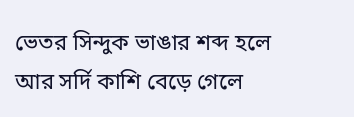ভেতর সিন্দুক ভাঙার শব্দ হলে
আর সর্দি কাশি বেড়ে গেলে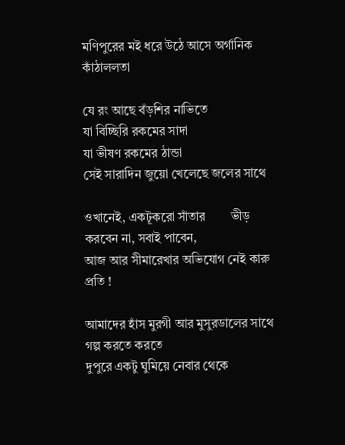মণিপুরের মই ধরে উঠে আসে অর্গানিক কাঁঠাললতা

যে রং আছে বঁড়শির নাভিতে
যা বিচ্ছিরি রকমের সাদা
যা ভীষণ রকমের ঠান্ডা
সেই সারাদিন জুয়ো খেলেছে জলের সাথে

ওখানেই, একটূকরো সাঁতার        ভীড় করবেন না, সবাই পাবেন,
আজ আর সীমারেখার অভিযোগ নেই কারু প্রতি !

আমাদের হাঁস মুরগী আর মুসুরডালের সাথে গল্প করতে করতে
দুপুরে একটু ঘুমিয়ে নেবার থেকে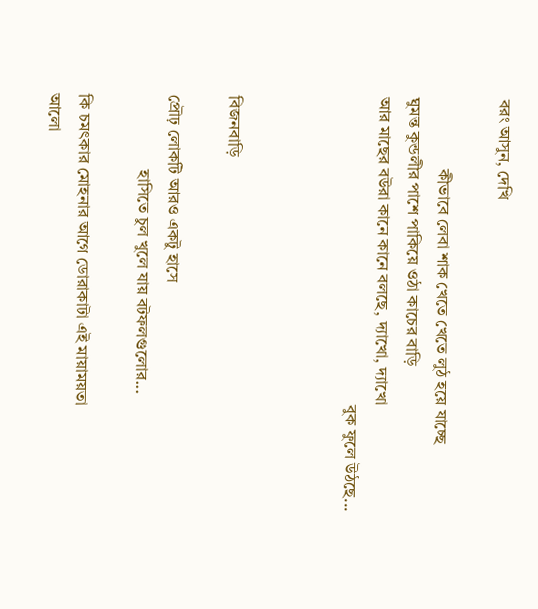বরং আসুন, দেখি

                 কীভাবে লেবা শাক খেতে খেতে লুঠ হয়ে যাচ্ছে
ঘুমন্ত কুন্ডলীর পাশে পাকিয়ে ওঠা কাচের বাড়ি
আর মাছের বউরা কানে কানে বলছে, দ্যাখো, দ্যাখো
                                                                          বুক ফুলে উঠছে...



বিজনবাড়ি

প্রৌঢ় লোকটি আরও একটু হাসে
                  হাসিতে চুল খুলে যায় বটফলগুলোর...

কি চমৎকার মোহনার আগে ডোরাকাটা এই মায়াময়তা
আলো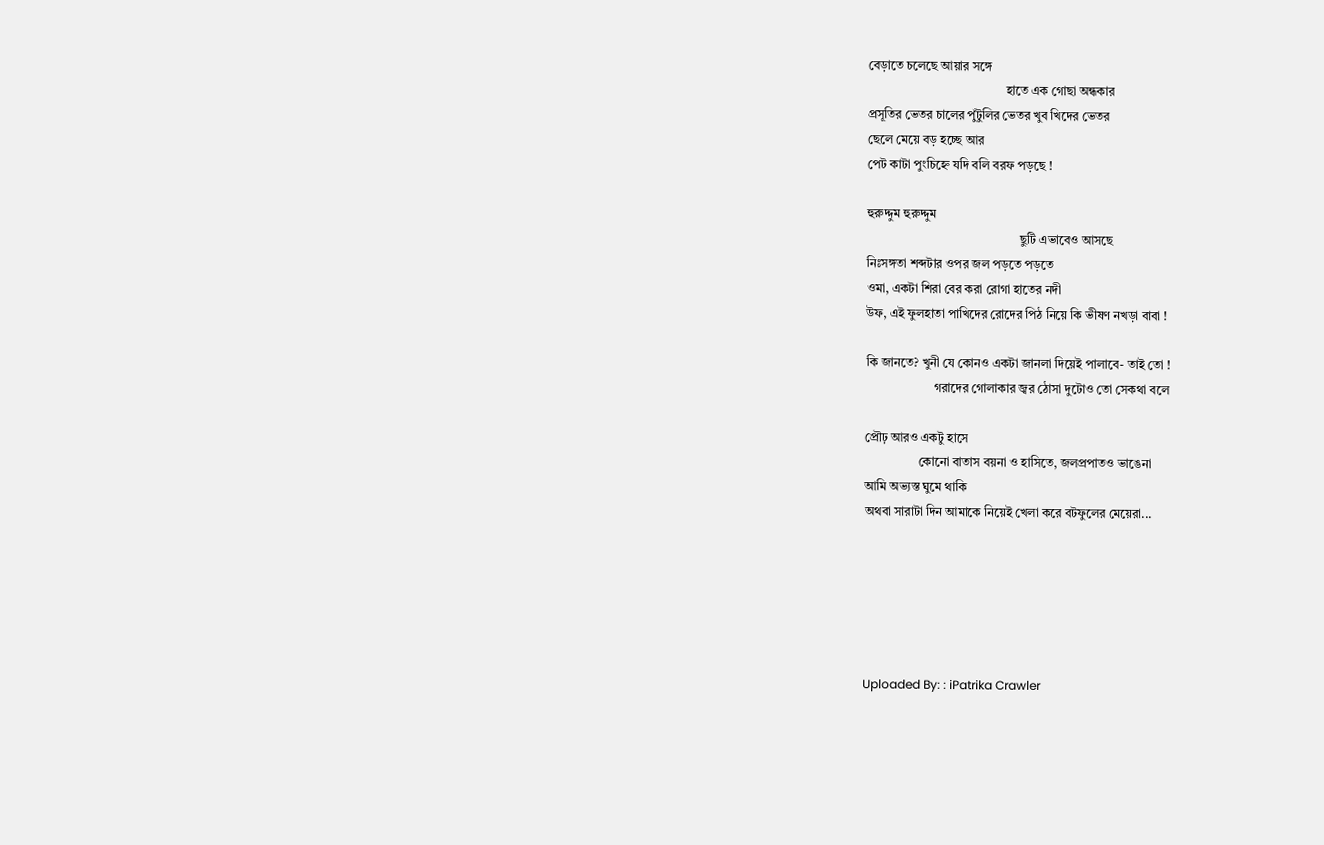বেড়াতে চলেছে আয়ার সঙ্গে
                                            হাতে এক গোছা অন্ধকার
প্রসূতির ভেতর চালের পুঁটুলির ভেতর খুব খিদের ভেতর
ছেলে মেয়ে বড় হচ্ছে আর
পেট কাটা পুংচিহ্নে যদি বলি বরফ পড়ছে !

হুরুদ্দুম হুরুদ্দুম
                                                 ছুটি এভাবেও আসছে
নিঃসঙ্গতা শব্দটার ওপর জল পড়তে পড়তে
ওমা, একটা শিরা বের করা রোগা হাতের নদী
উফ, এই ফুলহাতা পাখিদের রোদের পিঠ নিয়ে কি ভীষণ নখড়া বাবা !

কি জানতে? খুনী যে কোনও একটা জানলা দিয়েই পালাবে- তাই তো !
                      গরাদের গোলাকার জ্বর ঠোসা দুটোও তো সেকথা বলে

প্রৌঢ় আরও একটু হাসে
                 কোনো বাতাস বয়না ও হাসিতে, জলপ্রপাতও ভাঙেনা
আমি অভ্যস্ত ঘুমে থাকি
অথবা সারাটা দিন আমাকে নিয়েই খেলা করে বটফুলের মেয়েরা...






Uploaded By: : iPatrika Crawler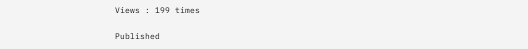Views : 199 times

Published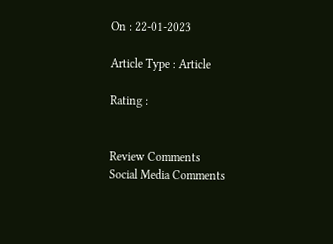On : 22-01-2023

Article Type : Article

Rating :


Review Comments
Social Media Comments